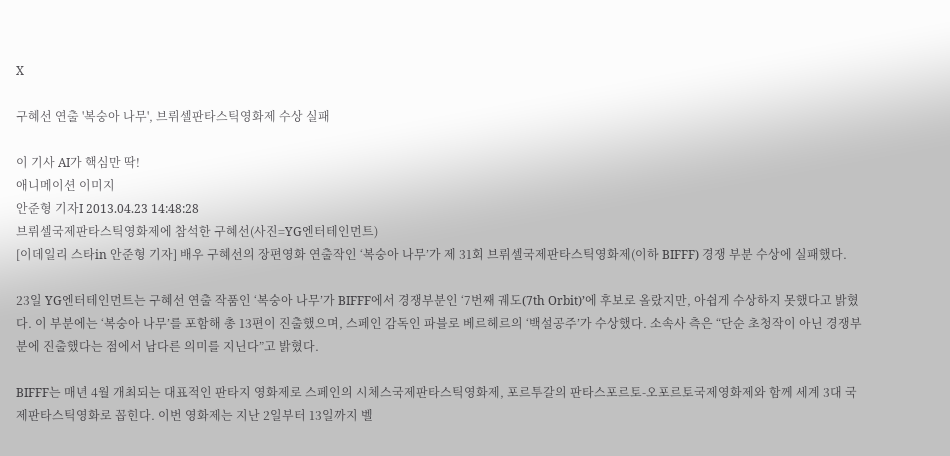X

구혜선 연출 '복숭아 나무', 브뤼셀판타스틱영화제 수상 실패

이 기사 AI가 핵심만 딱!
애니메이션 이미지
안준형 기자I 2013.04.23 14:48:28
브뤼셀국제판타스틱영화제에 참석한 구혜선(사진=YG엔터테인먼트)
[이데일리 스타in 안준형 기자] 배우 구혜선의 장편영화 연출작인 ‘복숭아 나무’가 제 31회 브뤼셀국제판타스틱영화제(이하 BIFFF) 경쟁 부분 수상에 실패했다.

23일 YG엔터테인먼트는 구혜선 연출 작품인 ‘복숭아 나무’가 BIFFF에서 경쟁부분인 ‘7번째 궤도(7th Orbit)’에 후보로 올랐지만, 아쉽게 수상하지 못했다고 밝혔다. 이 부분에는 ‘복숭아 나무’를 포함해 총 13편이 진출했으며, 스페인 감독인 파블로 베르헤르의 ‘백설공주’가 수상했다. 소속사 측은 “단순 초청작이 아닌 경쟁부분에 진출했다는 점에서 남다른 의미를 지닌다”고 밝혔다.

BIFFF는 매년 4월 개최되는 대표적인 판타지 영화제로 스페인의 시체스국제판타스틱영화제, 포르투갈의 판타스포르토-오포르토국제영화제와 함께 세계 3대 국제판타스틱영화로 꼽힌다. 이번 영화제는 지난 2일부터 13일까지 벨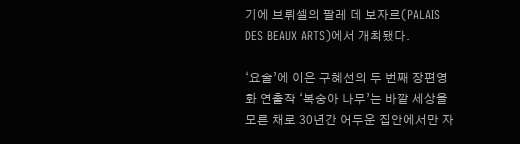기에 브뤼셀의 팔레 데 보자르(PALAIS DES BEAUX ARTS)에서 개최됐다.

‘요술’에 이은 구혜선의 두 번째 장편영화 연출작 ‘복숭아 나무’는 바깥 세상을 모른 채로 30년간 어두운 집안에서만 자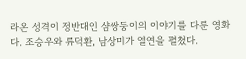라온 성격이 정반대인 샴쌍둥이의 이야기를 다룬 영화다. 조승우와 류덕환, 남상미가 열연을 펼쳤다.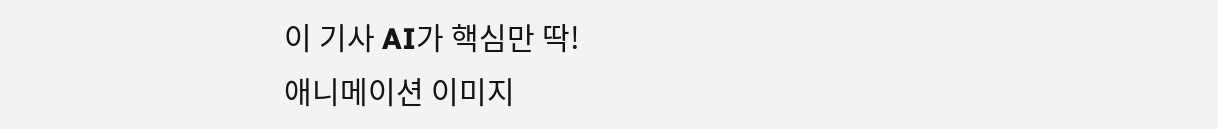이 기사 AI가 핵심만 딱!
애니메이션 이미지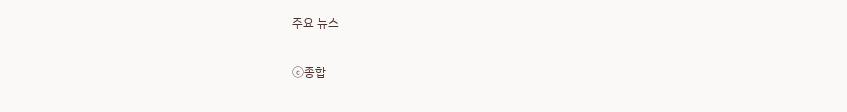주요 뉴스

ⓒ종합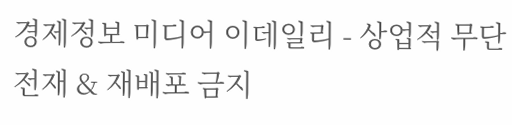경제정보 미디어 이데일리 - 상업적 무단전재 & 재배포 금지